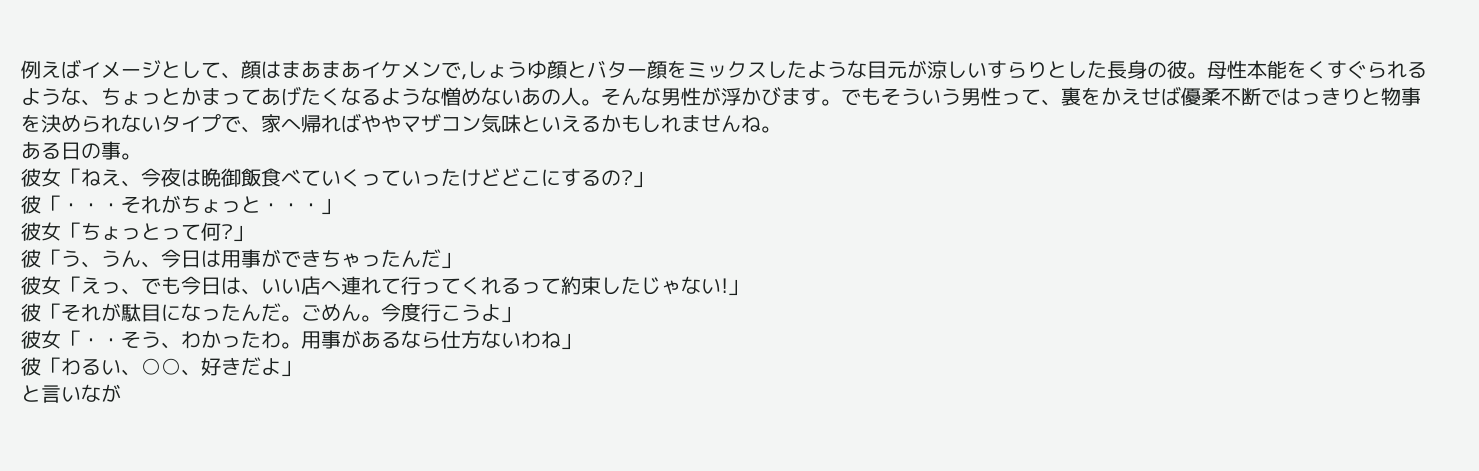例えばイメージとして、顔はまあまあイケメンで,しょうゆ顔とバター顔をミックスしたような目元が涼しいすらりとした長身の彼。母性本能をくすぐられるような、ちょっとかまってあげたくなるような憎めないあの人。そんな男性が浮かびます。でもそういう男性って、裏をかえせば優柔不断ではっきりと物事を決められないタイプで、家へ帰ればややマザコン気味といえるかもしれませんね。
ある日の事。
彼女「ねえ、今夜は晩御飯食べていくっていったけどどこにするの?」
彼「・・・それがちょっと・・・」
彼女「ちょっとって何?」
彼「う、うん、今日は用事ができちゃったんだ」
彼女「えっ、でも今日は、いい店へ連れて行ってくれるって約束したじゃない!」
彼「それが駄目になったんだ。ごめん。今度行こうよ」
彼女「・・そう、わかったわ。用事があるなら仕方ないわね」
彼「わるい、○○、好きだよ」
と言いなが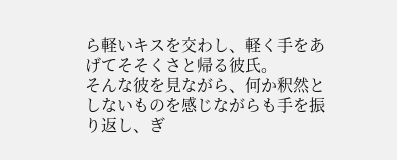ら軽いキスを交わし、軽く手をあげてそそくさと帰る彼氏。
そんな彼を見ながら、何か釈然としないものを感じながらも手を振り返し、ぎ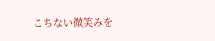こちない微笑みを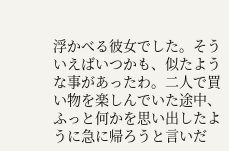浮かべる彼女でした。そういえばいつかも、似たような事があったわ。二人で買い物を楽しんでいた途中、ふっと何かを思い出したように急に帰ろうと言いだ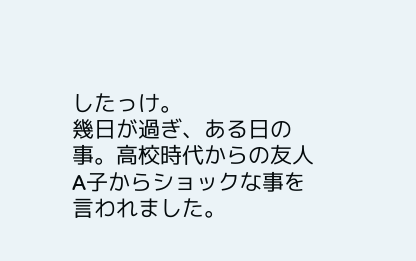したっけ。
幾日が過ぎ、ある日の事。高校時代からの友人A子からショックな事を言われました。